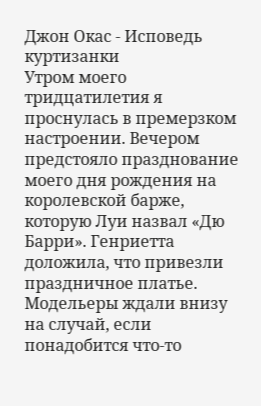Джон Окас - Исповедь куртизанки
Утром моего тридцатилетия я проснулась в премерзком настроении. Вечером предстояло празднование моего дня рождения на королевской барже, которую Луи назвал «Дю Барри». Генриетта доложила, что привезли праздничное платье. Модельеры ждали внизу на случай, если понадобится что-то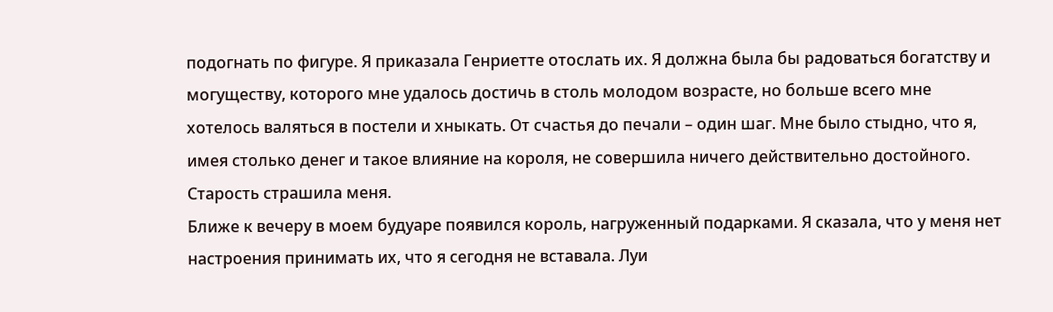подогнать по фигуре. Я приказала Генриетте отослать их. Я должна была бы радоваться богатству и могуществу, которого мне удалось достичь в столь молодом возрасте, но больше всего мне хотелось валяться в постели и хныкать. От счастья до печали – один шаг. Мне было стыдно, что я, имея столько денег и такое влияние на короля, не совершила ничего действительно достойного. Старость страшила меня.
Ближе к вечеру в моем будуаре появился король, нагруженный подарками. Я сказала, что у меня нет настроения принимать их, что я сегодня не вставала. Луи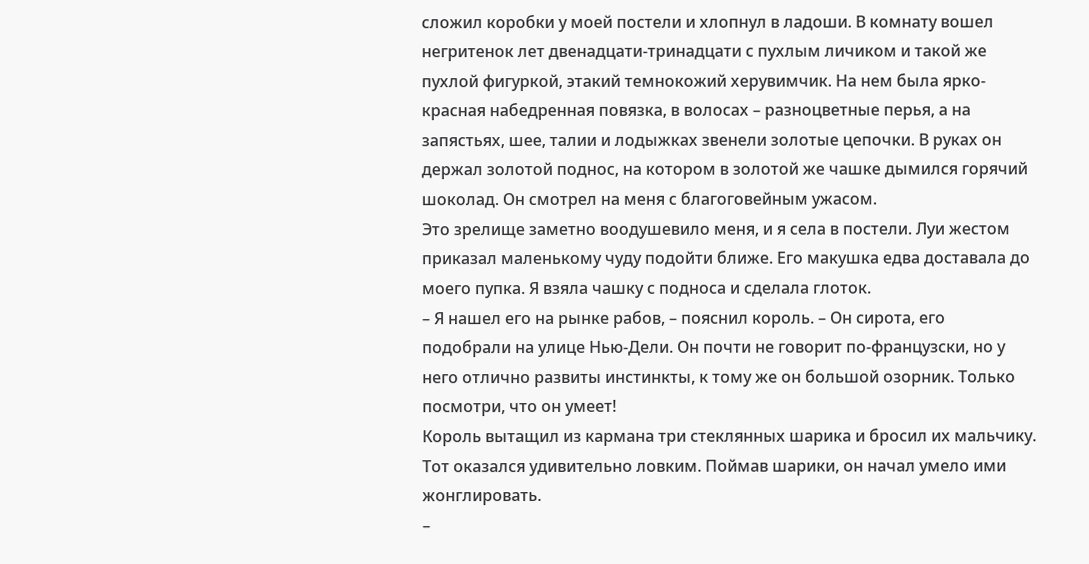сложил коробки у моей постели и хлопнул в ладоши. В комнату вошел негритенок лет двенадцати-тринадцати с пухлым личиком и такой же пухлой фигуркой, этакий темнокожий херувимчик. На нем была ярко-красная набедренная повязка, в волосах – разноцветные перья, а на запястьях, шее, талии и лодыжках звенели золотые цепочки. В руках он держал золотой поднос, на котором в золотой же чашке дымился горячий шоколад. Он смотрел на меня с благоговейным ужасом.
Это зрелище заметно воодушевило меня, и я села в постели. Луи жестом приказал маленькому чуду подойти ближе. Его макушка едва доставала до моего пупка. Я взяла чашку с подноса и сделала глоток.
– Я нашел его на рынке рабов, – пояснил король. – Он сирота, его подобрали на улице Нью-Дели. Он почти не говорит по-французски, но у него отлично развиты инстинкты, к тому же он большой озорник. Только посмотри, что он умеет!
Король вытащил из кармана три стеклянных шарика и бросил их мальчику. Тот оказался удивительно ловким. Поймав шарики, он начал умело ими жонглировать.
–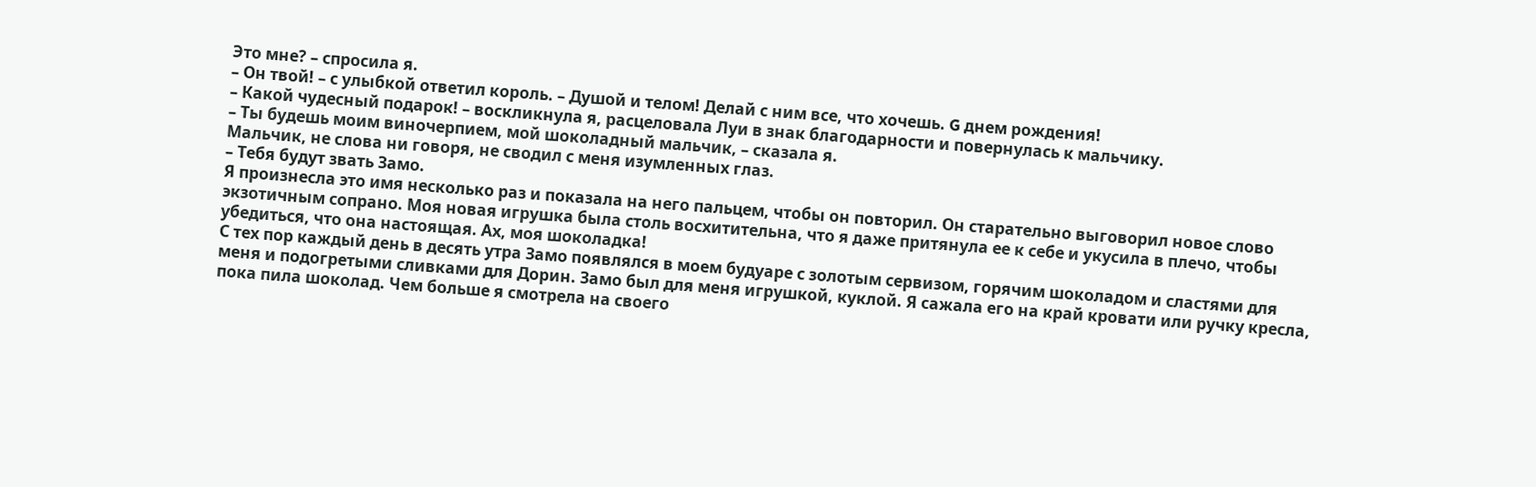Это мне? – спросила я.
– Он твой! – с улыбкой ответил король. – Душой и телом! Делай с ним все, что хочешь. G днем рождения!
– Какой чудесный подарок! – воскликнула я, расцеловала Луи в знак благодарности и повернулась к мальчику.
– Ты будешь моим виночерпием, мой шоколадный мальчик, – сказала я.
Мальчик, не слова ни говоря, не сводил с меня изумленных глаз.
– Тебя будут звать Замо.
Я произнесла это имя несколько раз и показала на него пальцем, чтобы он повторил. Он старательно выговорил новое слово экзотичным сопрано. Моя новая игрушка была столь восхитительна, что я даже притянула ее к себе и укусила в плечо, чтобы убедиться, что она настоящая. Ах, моя шоколадка!
С тех пор каждый день в десять утра Замо появлялся в моем будуаре с золотым сервизом, горячим шоколадом и сластями для меня и подогретыми сливками для Дорин. Замо был для меня игрушкой, куклой. Я сажала его на край кровати или ручку кресла, пока пила шоколад. Чем больше я смотрела на своего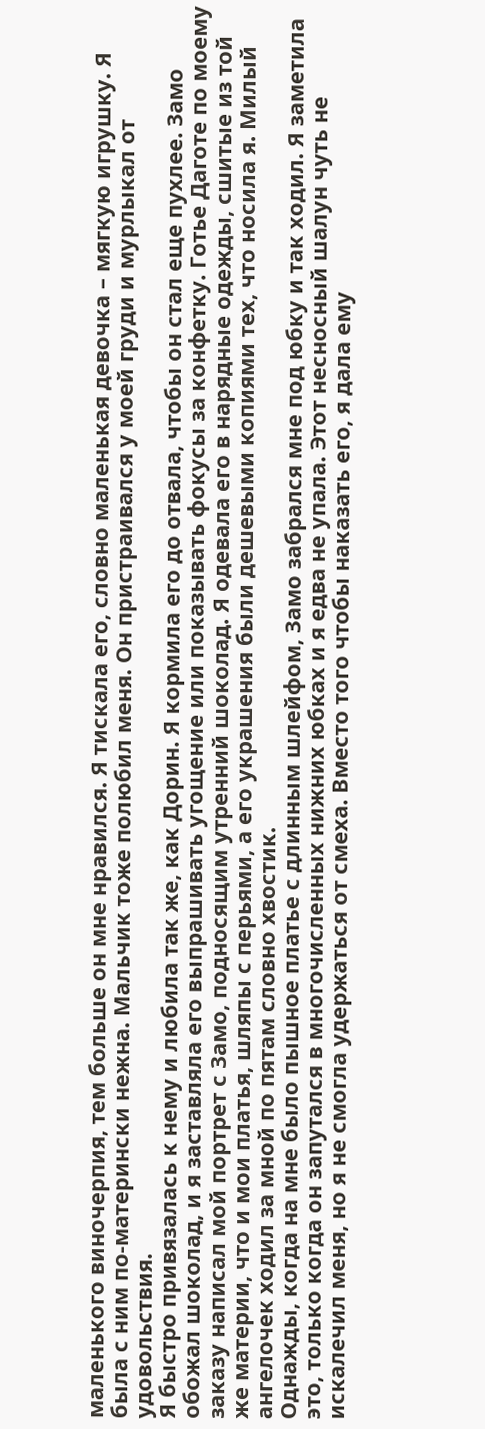маленького виночерпия, тем больше он мне нравился. Я тискала его, словно маленькая девочка – мягкую игрушку. Я была с ним по-матерински нежна. Мальчик тоже полюбил меня. Он пристраивался у моей груди и мурлыкал от удовольствия.
Я быстро привязалась к нему и любила так же, как Дорин. Я кормила его до отвала, чтобы он стал еще пухлее. Замо обожал шоколад, и я заставляла его выпрашивать угощение или показывать фокусы за конфетку. Готье Даготе по моему заказу написал мой портрет с Замо, подносящим утренний шоколад. Я одевала его в нарядные одежды, сшитые из той же материи, что и мои платья, шляпы с перьями, а его украшения были дешевыми копиями тех, что носила я. Милый ангелочек ходил за мной по пятам словно хвостик.
Однажды, когда на мне было пышное платье с длинным шлейфом, Замо забрался мне под юбку и так ходил. Я заметила это, только когда он запутался в многочисленных нижних юбках и я едва не упала. Этот несносный шалун чуть не искалечил меня, но я не смогла удержаться от смеха. Вместо того чтобы наказать его, я дала ему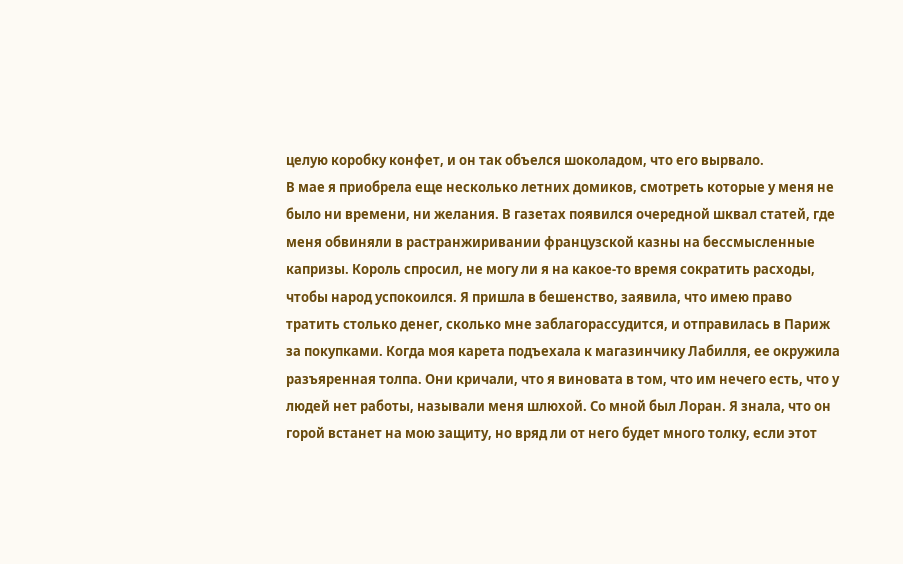целую коробку конфет, и он так объелся шоколадом, что его вырвало.
В мае я приобрела еще несколько летних домиков, смотреть которые у меня не было ни времени, ни желания. В газетах появился очередной шквал статей, где меня обвиняли в растранжиривании французской казны на бессмысленные капризы. Король спросил, не могу ли я на какое-то время сократить расходы, чтобы народ успокоился. Я пришла в бешенство, заявила, что имею право тратить столько денег, сколько мне заблагорассудится, и отправилась в Париж за покупками. Когда моя карета подъехала к магазинчику Лабилля, ее окружила разъяренная толпа. Они кричали, что я виновата в том, что им нечего есть, что у людей нет работы, называли меня шлюхой. Со мной был Лоран. Я знала, что он горой встанет на мою защиту, но вряд ли от него будет много толку, если этот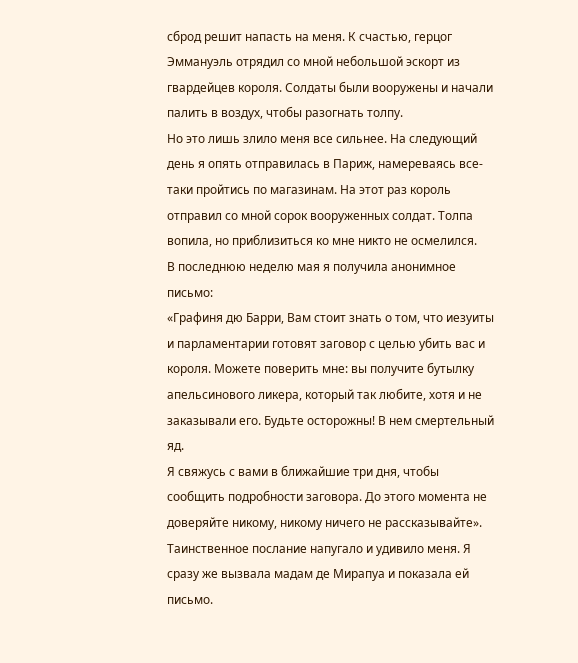сброд решит напасть на меня. К счастью, герцог Эммануэль отрядил со мной небольшой эскорт из гвардейцев короля. Солдаты были вооружены и начали палить в воздух, чтобы разогнать толпу.
Но это лишь злило меня все сильнее. На следующий день я опять отправилась в Париж, намереваясь все-таки пройтись по магазинам. На этот раз король отправил со мной сорок вооруженных солдат. Толпа вопила, но приблизиться ко мне никто не осмелился.
В последнюю неделю мая я получила анонимное письмо:
«Графиня дю Барри, Вам стоит знать о том, что иезуиты и парламентарии готовят заговор с целью убить вас и короля. Можете поверить мне: вы получите бутылку апельсинового ликера, который так любите, хотя и не заказывали его. Будьте осторожны! В нем смертельный яд.
Я свяжусь с вами в ближайшие три дня, чтобы сообщить подробности заговора. До этого момента не доверяйте никому, никому ничего не рассказывайте».
Таинственное послание напугало и удивило меня. Я сразу же вызвала мадам де Мирапуа и показала ей письмо.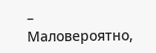– Маловероятно,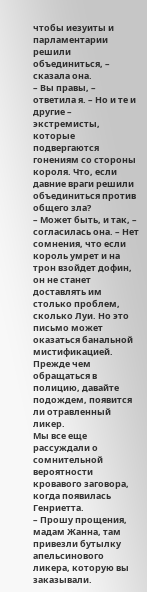чтобы иезуиты и парламентарии решили объединиться, – сказала она.
– Вы правы, – ответила я. – Но и те и другие – экстремисты, которые подвергаются гонениям со стороны короля. Что, если давние враги решили объединиться против общего зла?
– Может быть, и так, – согласилась она. – Нет сомнения, что если король умрет и на трон взойдет дофин, он не станет доставлять им столько проблем, сколько Луи. Но это письмо может оказаться банальной мистификацией. Прежде чем обращаться в полицию, давайте подождем, появится ли отравленный ликер.
Мы все еще рассуждали о сомнительной вероятности кровавого заговора, когда появилась Генриетта.
– Прошу прощения, мадам Жанна, там привезли бутылку апельсинового ликера, которую вы заказывали.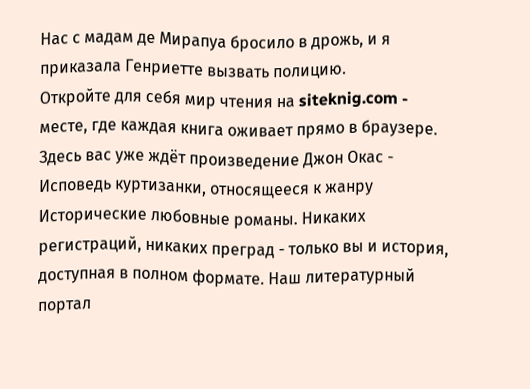Нас с мадам де Мирапуа бросило в дрожь, и я приказала Генриетте вызвать полицию.
Откройте для себя мир чтения на siteknig.com - месте, где каждая книга оживает прямо в браузере. Здесь вас уже ждёт произведение Джон Окас - Исповедь куртизанки, относящееся к жанру Исторические любовные романы. Никаких регистраций, никаких преград - только вы и история, доступная в полном формате. Наш литературный портал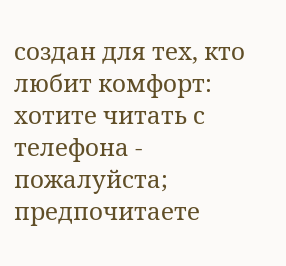создан для тех, кто любит комфорт: хотите читать с телефона - пожалуйста; предпочитаете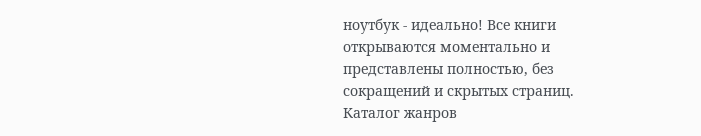ноутбук - идеально! Все книги открываются моментально и представлены полностью, без сокращений и скрытых страниц. Каталог жанров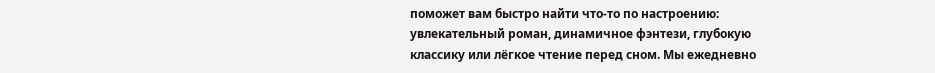поможет вам быстро найти что-то по настроению: увлекательный роман, динамичное фэнтези, глубокую классику или лёгкое чтение перед сном. Мы ежедневно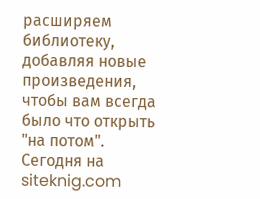расширяем библиотеку, добавляя новые произведения, чтобы вам всегда было что открыть "на потом". Сегодня на siteknig.com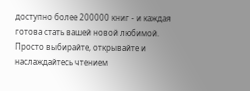доступно более 200000 книг - и каждая готова стать вашей новой любимой. Просто выбирайте, открывайте и наслаждайтесь чтением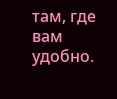там, где вам удобно.